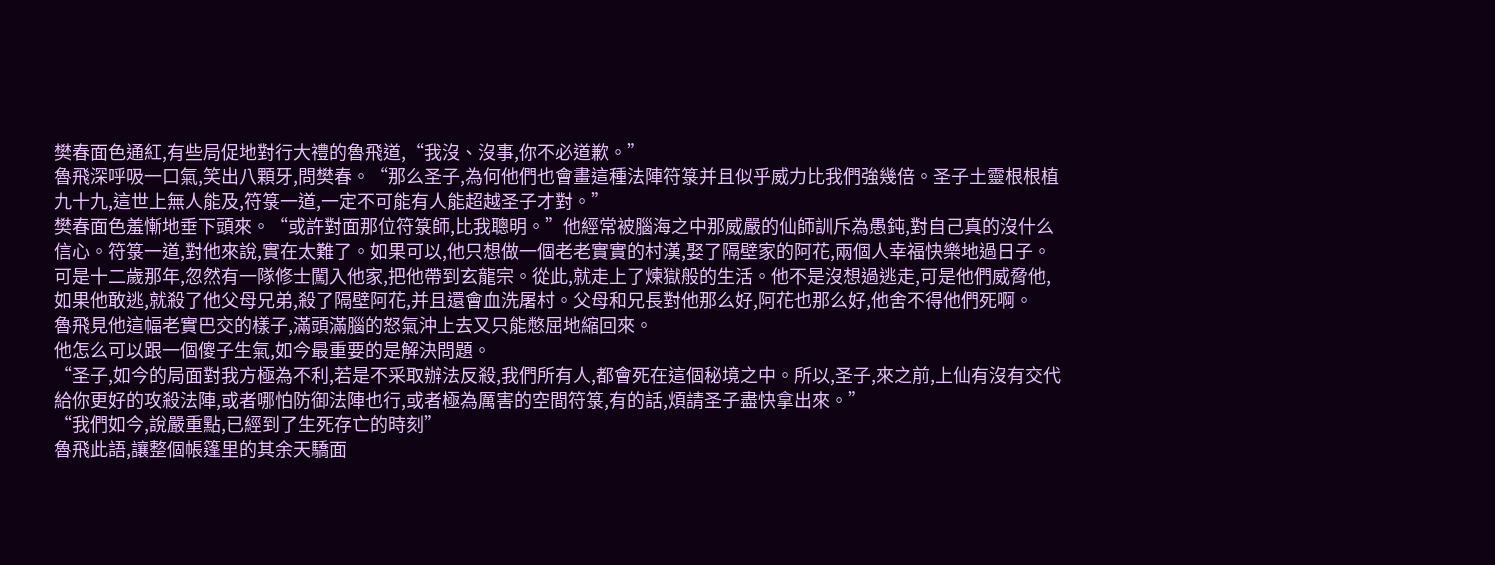樊春面色通紅,有些局促地對行大禮的魯飛道,“我沒、沒事,你不必道歉。”
魯飛深呼吸一口氣,笑出八顆牙,問樊春。“那么圣子,為何他們也會畫這種法陣符箓并且似乎威力比我們強幾倍。圣子土靈根根植九十九,這世上無人能及,符箓一道,一定不可能有人能超越圣子才對。”
樊春面色羞慚地垂下頭來。“或許對面那位符箓師,比我聰明。”他經常被腦海之中那威嚴的仙師訓斥為愚鈍,對自己真的沒什么信心。符箓一道,對他來說,實在太難了。如果可以,他只想做一個老老實實的村漢,娶了隔壁家的阿花,兩個人幸福快樂地過日子。可是十二歲那年,忽然有一隊修士闖入他家,把他帶到玄龍宗。從此,就走上了煉獄般的生活。他不是沒想過逃走,可是他們威脅他,如果他敢逃,就殺了他父母兄弟,殺了隔壁阿花,并且還會血洗屠村。父母和兄長對他那么好,阿花也那么好,他舍不得他們死啊。
魯飛見他這幅老實巴交的樣子,滿頭滿腦的怒氣沖上去又只能憋屈地縮回來。
他怎么可以跟一個傻子生氣,如今最重要的是解決問題。
“圣子,如今的局面對我方極為不利,若是不采取辦法反殺,我們所有人,都會死在這個秘境之中。所以,圣子,來之前,上仙有沒有交代給你更好的攻殺法陣,或者哪怕防御法陣也行,或者極為厲害的空間符箓,有的話,煩請圣子盡快拿出來。”
“我們如今,說嚴重點,已經到了生死存亡的時刻”
魯飛此語,讓整個帳篷里的其余天驕面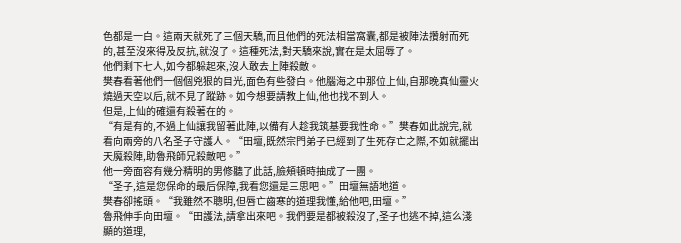色都是一白。這兩天就死了三個天驕,而且他們的死法相當窩囊,都是被陣法攢射而死的,甚至沒來得及反抗,就沒了。這種死法,對天驕來說,實在是太屈辱了。
他們剩下七人,如今都躲起來,沒人敢去上陣殺敵。
樊春看著他們一個個兇狠的目光,面色有些發白。他腦海之中那位上仙,自那晚真仙靈火燒過天空以后,就不見了蹤跡。如今想要請教上仙,他也找不到人。
但是,上仙的確還有殺著在的。
“有是有的,不過上仙讓我留著此陣,以備有人趁我筑基要我性命。”樊春如此說完,就看向兩旁的八名圣子守護人。“田壇,既然宗門弟子已經到了生死存亡之際,不如就擺出天魔殺陣,助魯飛師兄殺敵吧。”
他一旁面容有幾分精明的男修聽了此話,臉頰頓時抽成了一團。
“圣子,這是您保命的最后保障,我看您還是三思吧。”田壇無語地道。
樊春卻搖頭。“我雖然不聰明,但唇亡齒寒的道理我懂,給他吧,田壇。”
魯飛伸手向田壇。“田護法,請拿出來吧。我們要是都被殺沒了,圣子也逃不掉,這么淺顯的道理,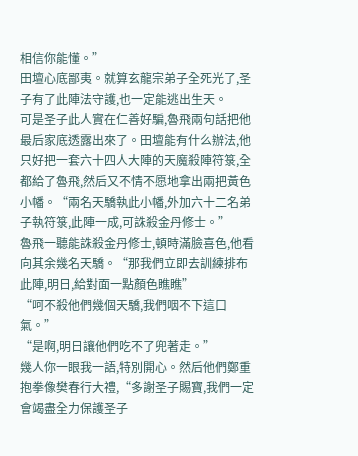相信你能懂。”
田壇心底鄙夷。就算玄龍宗弟子全死光了,圣子有了此陣法守護,也一定能逃出生天。
可是圣子此人實在仁善好騙,魯飛兩句話把他最后家底透露出來了。田壇能有什么辦法,他只好把一套六十四人大陣的天魔殺陣符箓,全都給了魯飛,然后又不情不愿地拿出兩把黃色小幡。“兩名天驕執此小幡,外加六十二名弟子執符箓,此陣一成,可誅殺金丹修士。”
魯飛一聽能誅殺金丹修士,頓時滿臉喜色,他看向其余幾名天驕。“那我們立即去訓練排布此陣,明日,給對面一點顏色瞧瞧”
“呵不殺他們幾個天驕,我們咽不下這口氣。”
“是啊,明日讓他們吃不了兜著走。”
幾人你一眼我一語,特別開心。然后他們鄭重抱拳像樊春行大禮,“多謝圣子賜寶,我們一定會竭盡全力保護圣子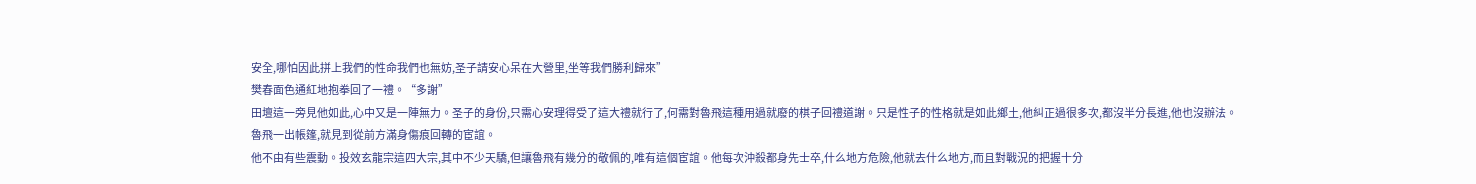安全,哪怕因此拼上我們的性命我們也無妨,圣子請安心呆在大營里,坐等我們勝利歸來”
樊春面色通紅地抱拳回了一禮。“多謝”
田壇這一旁見他如此,心中又是一陣無力。圣子的身份,只需心安理得受了這大禮就行了,何需對魯飛這種用過就廢的棋子回禮道謝。只是性子的性格就是如此鄉土,他糾正過很多次,都沒半分長進,他也沒辦法。
魯飛一出帳篷,就見到從前方滿身傷痕回轉的宦誼。
他不由有些震動。投效玄龍宗這四大宗,其中不少天驕,但讓魯飛有幾分的敬佩的,唯有這個宦誼。他每次沖殺都身先士卒,什么地方危險,他就去什么地方,而且對戰況的把握十分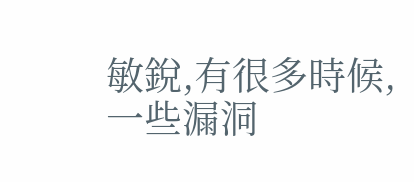敏銳,有很多時候,一些漏洞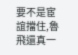要不是宦誼擋住,魯飛還真一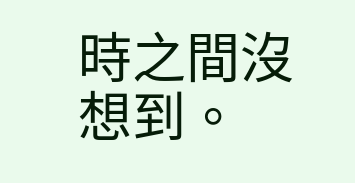時之間沒想到。